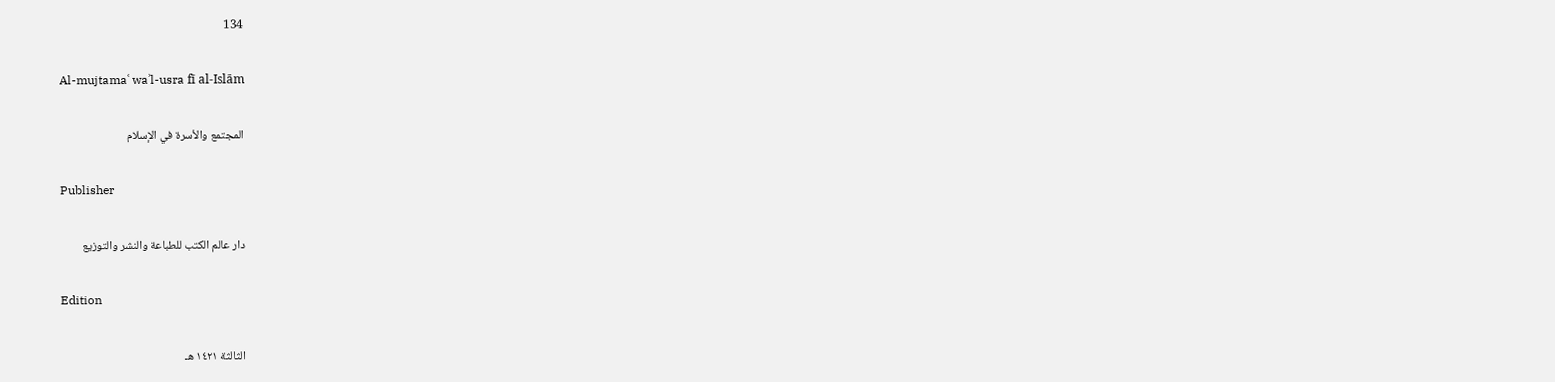134

Al-mujtamaʿ waʾl-usra fī al-Islām

المجتمع والأسرة في الإسلام

Publisher

دار عالم الكتب للطباعة والنشر والتوزيع

Edition

الثالثة ١٤٢١ هـ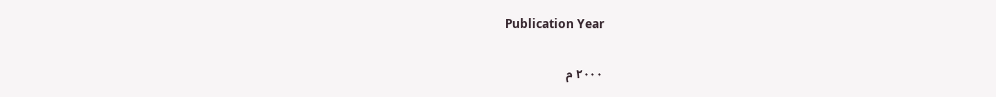Publication Year

٢٠٠٠ م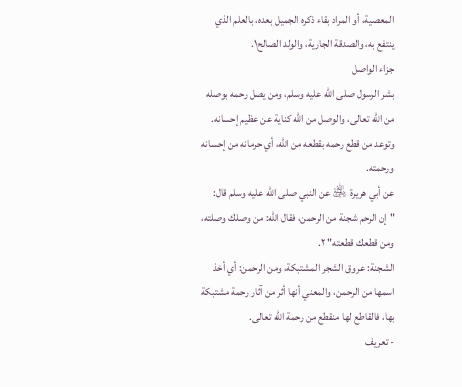المعصية، أو المراد بقاء ذكره الجميل بعده، بالعلم الذي ينتفع به، والصدقة الجارية، والولد الصالح١.
جزاء الواصل
بشر الرسول صلى الله عليه وسلم، ومن يصل رحمه بوصله من الله تعالى، والوصل من الله كناية عن عظيم إحسانه.
وتوعد من قطع رحمه بقطعه من الله، أي حرمانه من إحسانه ورحمته.
عن أبي هريرة ﵁ عن النبي صلى الله عليه وسلم قال: "إن الرحم شجنة من الرحمن، فقال الله: من وصلك وصلته، ومن قطعك قطعته" ٢.
الشجنة: عروق الشجر المشتبكة، ومن الرحمن: أي أخذ اسمها من الرحمن، والمعني أنها أثر من آثار رحمة مشتبكة بها، فالقاطع لها منقطع من رحمة الله تعالى.
- تعريف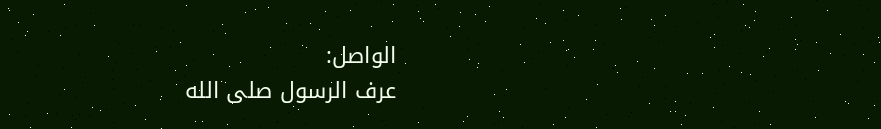الواصل:
عرف الرسول صلى الله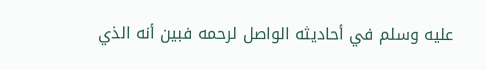عليه وسلم في أحاديثه الواصل لرحمه فبين أنه الذي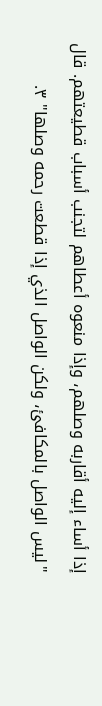إذا أساء إليه أقاربه وصلهم، وإذا منعوه أعطاهم لتجنب أسباب قطيعتهم. قال "ليس الواصل بالمكافئ، ولكن الواصل الذي إذا قطعت رحمه وصلها" ٣.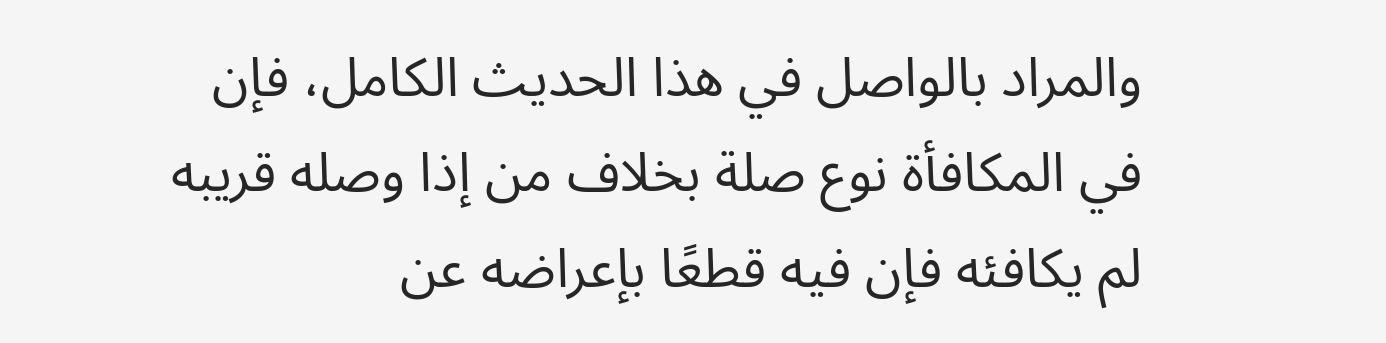والمراد بالواصل في هذا الحديث الكامل، فإن في المكافأة نوع صلة بخلاف من إذا وصله قريبه لم يكافئه فإن فيه قطعًا بإعراضه عن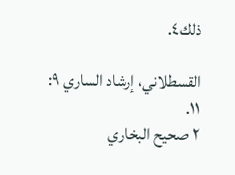ذلك٤.

القسطلاني، إرشاد الساري ٩: ١١.
٢ صحيح البخاري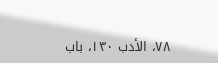٧٨، الأدب ١٣٠، باب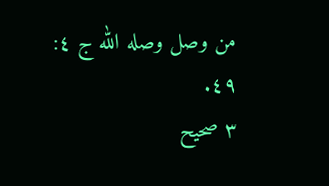من وصل وصله الله ج ٤: ٤٩.
٣ صحيح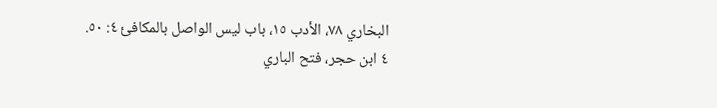البخاري ٧٨، الأدب ١٥، باب ليس الواصل بالمكافئ ٤: ٥٠.
٤ ابن حجر، فتح الباري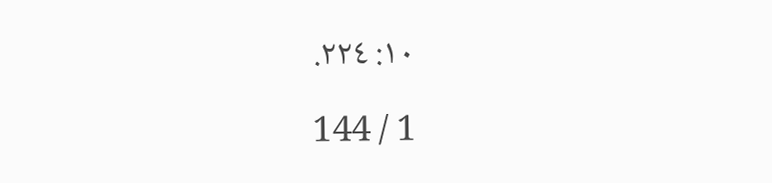١٠: ٢٢٤.

1 / 144